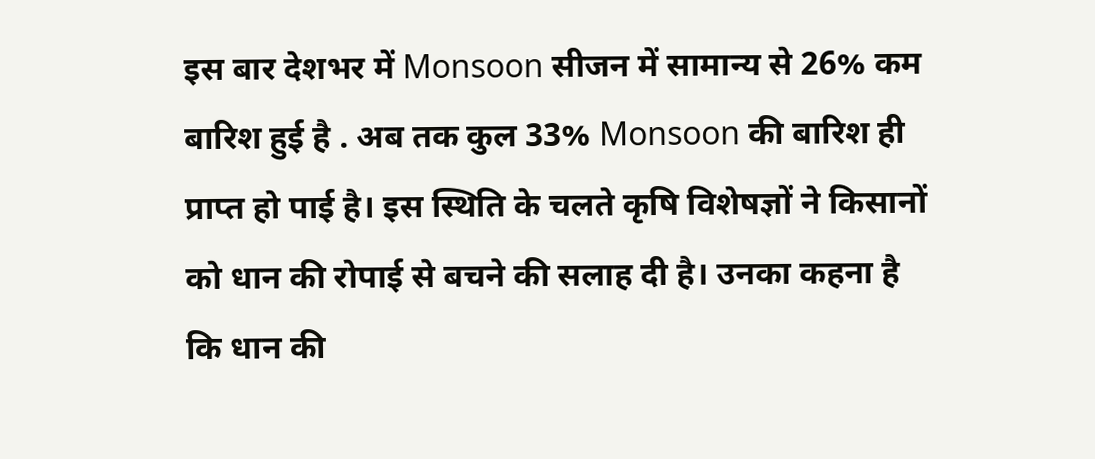इस बार देशभर में Monsoon सीजन में सामान्य से 26% कम बारिश हुई है . अब तक कुल 33% Monsoon की बारिश ही प्राप्त हो पाई है। इस स्थिति के चलते कृषि विशेषज्ञों ने किसानों को धान की रोपाई से बचने की सलाह दी है। उनका कहना है कि धान की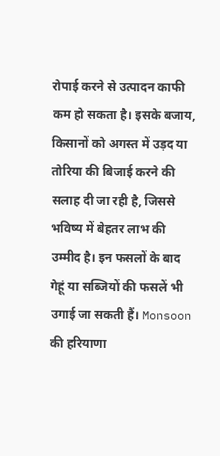रोपाई करने से उत्पादन काफी कम हो सकता है। इसके बजाय, किसानों को अगस्त में उड़द या तोरिया की बिजाई करने की सलाह दी जा रही है, जिससे भविष्य में बेहतर लाभ की उम्मीद है। इन फसलों के बाद गेहूं या सब्जियों की फसलें भी उगाई जा सकती हैं। Monsoon की हरियाणा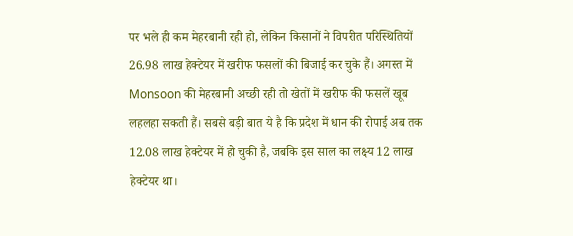पर भले ही कम मेहरबानी रही हो, लेकिन किसानों ने विपरीत परिस्थितियों 26.98 लाख हेक्टेयर में खरीफ फसलों की बिजाई कर चुके हैं। अगस्त में Monsoon की मेहरबानी अच्छी रही तो खेतों में खरीफ की फसलें खूब लहलहा सकती हैं। सबसे बड़ी बात ये है कि प्रदेश में धान की रोपाई अब तक 12.08 लाख हेक्टेयर में हो चुकी है, जबकि इस साल का लक्ष्य 12 लाख हेक्टेयर था।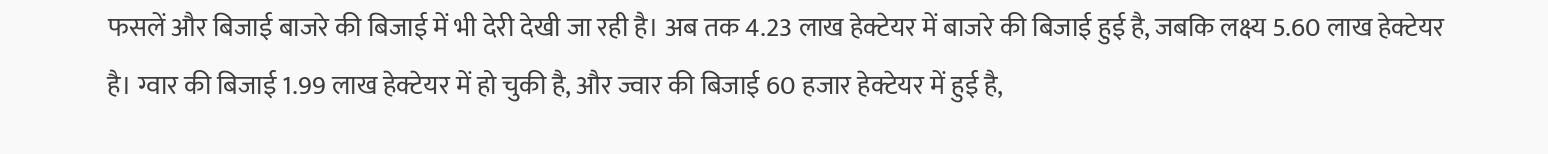फसलें और बिजाई बाजरे की बिजाई में भी देरी देखी जा रही है। अब तक 4.23 लाख हेक्टेयर में बाजरे की बिजाई हुई है, जबकि लक्ष्य 5.60 लाख हेक्टेयर है। ग्वार की बिजाई 1.99 लाख हेक्टेयर में हो चुकी है, और ज्वार की बिजाई 60 हजार हेक्टेयर में हुई है,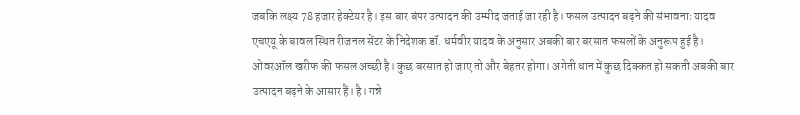जबकि लक्ष्य 78 हजार हेक्टेयर है। इस बार बंपर उत्पादन की उम्मीद जताई जा रही है। फसल उत्पादन बढ़ने की संभावनाः यादव एचएयू के बावल स्थित रीजनल सेंटर के निदेशक डॉ. धर्मवीर यादव के अनुसार अबकी बार बरसात फसलों के अनुरूप हुई है। ओवरऑल खरीफ की फसल अच्छी है। कुछ बरसात हो जाए तो और बेहतर होगा। अगेती धान में कुछ दिक्कत हो सकती अबकी बार उत्पादन बढ़ने के आसार हैं। है। गन्ने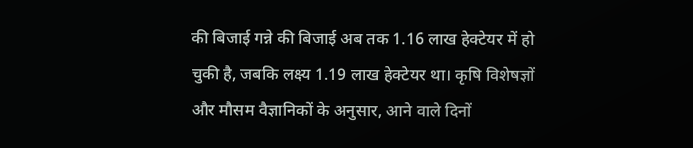की बिजाई गन्ने की बिजाई अब तक 1.16 लाख हेक्टेयर में हो चुकी है, जबकि लक्ष्य 1.19 लाख हेक्टेयर था। कृषि विशेषज्ञों और मौसम वैज्ञानिकों के अनुसार, आने वाले दिनों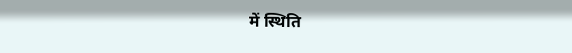में स्थिति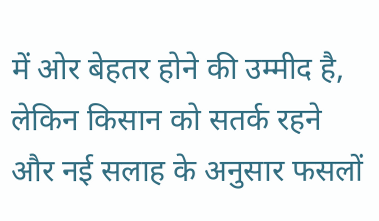में ओर बेहतर होने की उम्मीद है, लेकिन किसान को सतर्क रहने और नई सलाह के अनुसार फसलों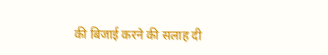की बिजाई करने की सलाह दी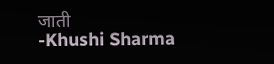जाती
-Khushi Sharma